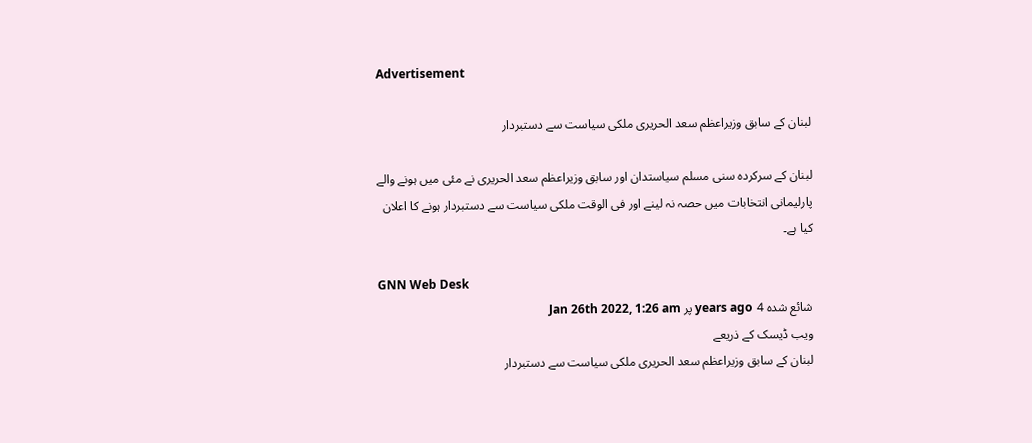Advertisement

لبنان کے سابق وزیراعظم سعد الحریری ملکی سیاست سے دستبردار

لبنان کے سرکردہ سنی مسلم سیاستدان اور سابق وزیراعظم سعد الحریری نے مئی میں ہونے والے پارلیمانی انتخابات میں حصہ نہ لینے اور فی الوقت ملکی سیاست سے دستبردار ہونے کا اعلان کیا ہے۔

GNN Web Desk
شائع شدہ 4 years ago پر Jan 26th 2022, 1:26 am
ویب ڈیسک کے ذریعے
لبنان کے سابق وزیراعظم سعد الحریری ملکی سیاست سے دستبردار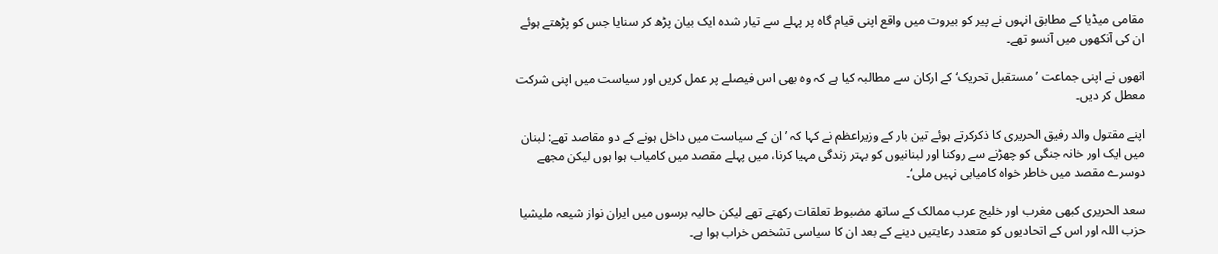مقامی میڈیا کے مطابق انہوں نے پیر کو بیروت میں واقع اپنی قیام گاہ پر پہلے سے تیار شدہ ایک بیان پڑھ کر سنایا جس کو پڑھتے ہوئے ان کی آنکھوں میں آنسو تھے۔

انھوں نے اپنی جماعت ’مستقبل تحریک‘ کے ارکان سے مطالبہ کیا ہے کہ وہ بھی اس فیصلے پر عمل کریں اور سیاست میں اپنی شرکت معطل کر دیں۔

اپنے مقتول والد رفیق الحریری کا ذکرکرتے ہوئے تین بار کے وزیراعظم نے کہا کہ ’ان کے سیاست میں داخل ہونے کے دو مقاصد تھے: لبنان میں ایک اور خانہ جنگی کو چھڑنے سے روکنا اور لبنانیوں کو بہتر زندگی مہیا کرنا، میں پہلے مقصد میں کامیاب ہوا ہوں لیکن مجھے دوسرے مقصد میں خاطر خواہ کامیابی نہیں ملی‘۔

سعد الحریری کبھی مغرب اور خلیج عرب ممالک کے ساتھ مضبوط تعلقات رکھتے تھے لیکن حالیہ برسوں میں ایران نواز شیعہ ملیشیا حزب اللہ اور اس کے اتحادیوں کو متعدد رعایتیں دینے کے بعد ان کا سیاسی تشخص خراب ہوا ہے۔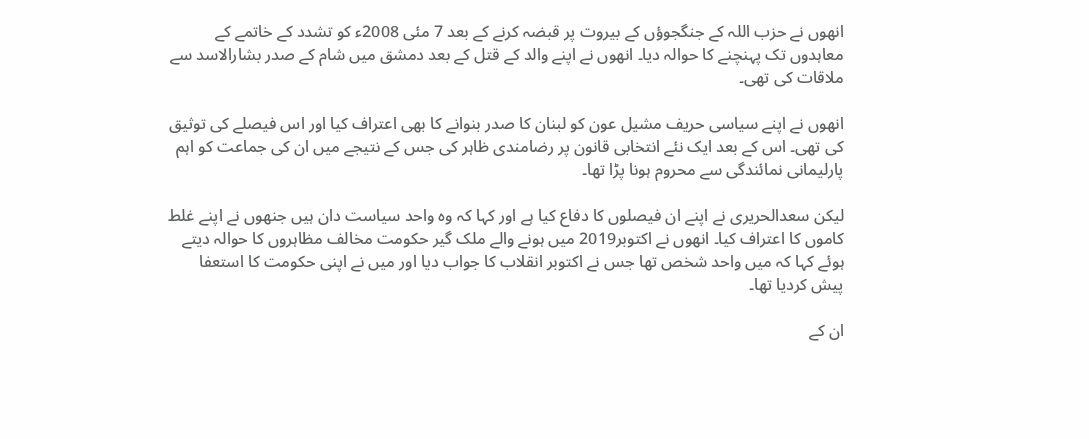انھوں نے حزب اللہ کے جنگجوؤں کے بیروت پر قبضہ کرنے کے بعد 7 مئی 2008ء کو تشدد کے خاتمے کے معاہدوں تک پہنچنے کا حوالہ دیا۔ انھوں نے اپنے والد کے قتل کے بعد دمشق میں شام کے صدر بشارالاسد سے ملاقات کی تھی۔

انھوں نے اپنے سیاسی حریف مشیل عون کو لبنان کا صدر بنوانے کا بھی اعتراف کیا اور اس فیصلے کی توثیق کی تھی۔ اس کے بعد ایک نئے انتخابی قانون پر رضامندی ظاہر کی جس کے نتیجے میں ان کی جماعت کو اہم پارلیمانی نمائندگی سے محروم ہونا پڑا تھا۔

لیکن سعدالحریری نے اپنے ان فیصلوں کا دفاع کیا ہے اور کہا کہ وہ واحد سیاست دان ہیں جنھوں نے اپنے غلط کاموں کا اعتراف کیا۔ انھوں نے اکتوبر2019 میں ہونے والے ملک گیر حکومت مخالف مظاہروں کا حوالہ دیتے ہوئے کہا کہ میں واحد شخص تھا جس نے اکتوبر انقلاب کا جواب دیا اور میں نے اپنی حکومت کا استعفا پیش کردیا تھا۔

ان کے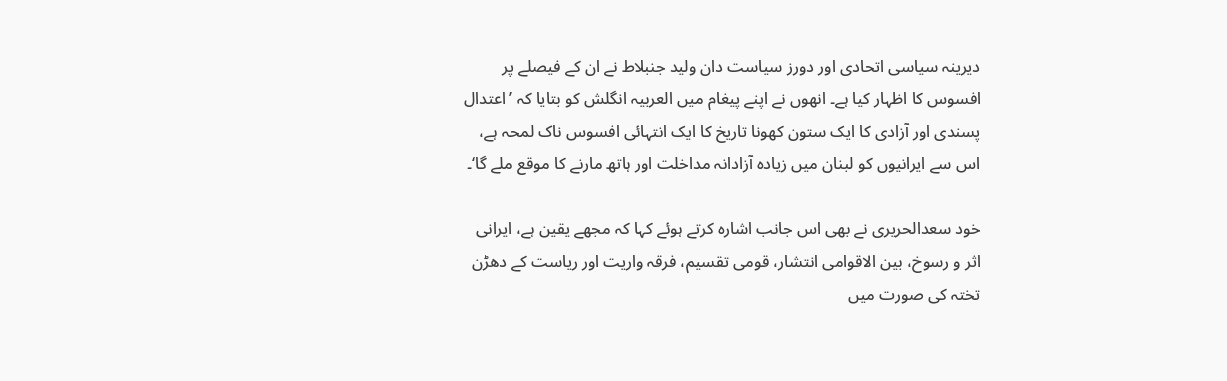دیرینہ سیاسی اتحادی اور دورز سیاست دان ولید جنبلاط نے ان کے فیصلے پر افسوس کا اظہار کیا ہے۔ انھوں نے اپنے پیغام میں العربیہ انگلش کو بتایا کہ ’اعتدال پسندی اور آزادی کا ایک ستون کھونا تاریخ کا ایک انتہائی افسوس ناک لمحہ ہے، اس سے ایرانیوں کو لبنان میں زیادہ آزادانہ مداخلت اور ہاتھ مارنے کا موقع ملے گا‘۔

خود سعدالحریری نے بھی اس جانب اشارہ کرتے ہوئے کہا کہ مجھے یقین ہے، ایرانی اثر و رسوخ، بین الاقوامی انتشار، قومی تقسیم، فرقہ واریت اور ریاست کے دھڑن تختہ کی صورت میں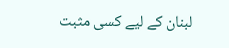لبنان کے لیے کسی مثبت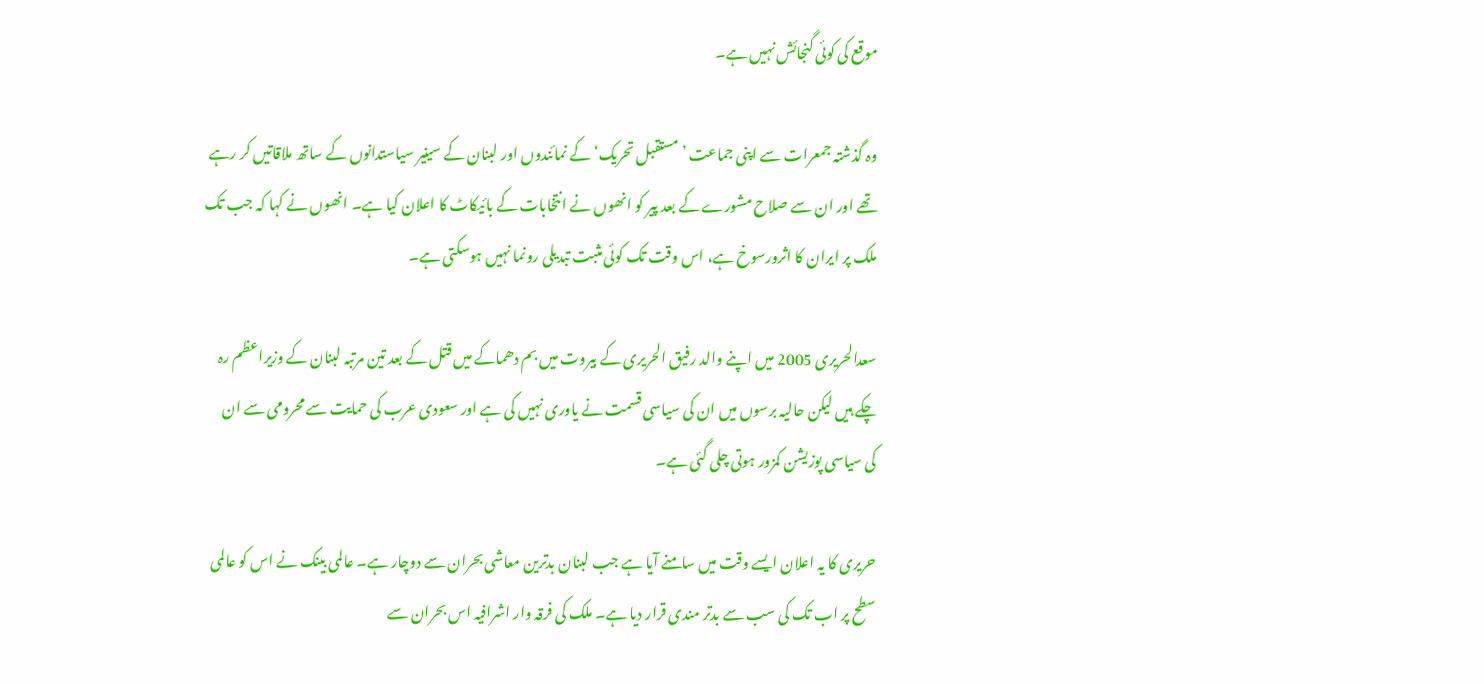موقع کی کوئی گنجائش نہیں ہے۔

وہ گذشتہ جمعرات سے اپنی جماعت ’مستقبل تحریک‘ کے نمائندوں اور لبنان کے سینیر سیاستدانوں کے ساتھ ملاقاتیں کر رہے تھے اور ان سے صلاح مشورے کے بعد پیر کو انھوں نے انتخابات کے بائیکاٹ کا اعلان کیا ہے۔ انھوں نے کہا کہ جب تک ملک پر ایران کا اثرورسوخ ہے، اس وقت تک کوئی مثبت تبدیلی رونما نہیں ہوسکتی ہے۔

سعدالحریری 2005 میں اپنے والد رفیق الحریری کے بیروت میں بم دھماکے میں قتل کے بعد تین مرتبہ لبنان کے وزیراعظم رہ چکے ہیں لیکن حالیہ برسوں میں ان کی سیاسی قسمت نے یاوری نہیں کی ہے اور سعودی عرب کی حمایت سے محرومی سے ان کی سیاسی پوزیشن کمزور ہوتی چلی گئی ہے۔

حریری کا یہ اعلان ایسے وقت میں سامنے آیا ہے جب لبنان بدترین معاشی بحران سے دوچار ہے۔ عالمی بینک نے اس کو عالمی سطح پر اب تک کی سب سے بدتر مندی قرار دیا ہے۔ ملک کی فرقہ وار اشرافیہ اس بحران سے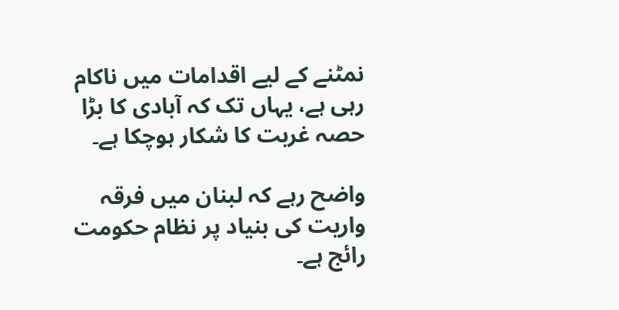نمٹنے کے لیے اقدامات میں ناکام رہی ہے، یہاں تک کہ آبادی کا بڑا حصہ غربت کا شکار ہوچکا ہے۔

واضح رہے کہ لبنان میں فرقہ واریت کی بنیاد پر نظام حکومت رائج ہے۔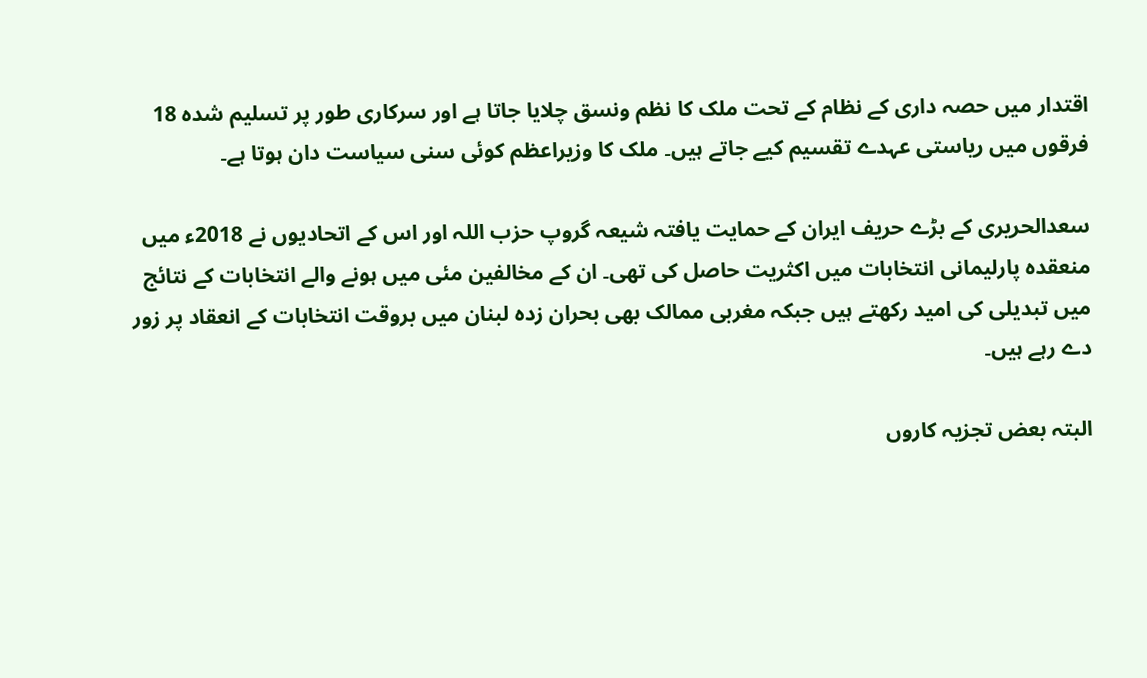اقتدار میں حصہ داری کے نظام کے تحت ملک کا نظم ونسق چلایا جاتا ہے اور سرکاری طور پر تسلیم شدہ 18 فرقوں میں ریاستی عہدے تقسیم کیے جاتے ہیں۔ ملک کا وزیراعظم کوئی سنی سیاست دان ہوتا ہے۔

سعدالحریری کے بڑے حریف ایران کے حمایت یافتہ شیعہ گروپ حزب اللہ اور اس کے اتحادیوں نے 2018ء میں منعقدہ پارلیمانی انتخابات میں اکثریت حاصل کی تھی۔ ان کے مخالفین مئی میں ہونے والے انتخابات کے نتائج میں تبدیلی کی امید رکھتے ہیں جبکہ مغربی ممالک بھی بحران زدہ لبنان میں بروقت انتخابات کے انعقاد پر زور دے رہے ہیں۔

البتہ بعض تجزیہ کاروں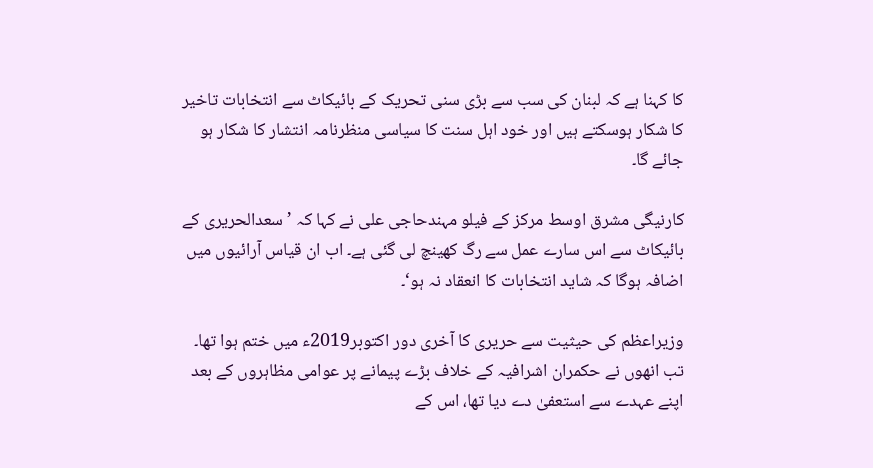کا کہنا ہے کہ لبنان کی سب سے بڑی سنی تحریک کے بائیکاٹ سے انتخابات تاخیر کا شکار ہوسکتے ہیں اور خود اہل سنت کا سیاسی منظرنامہ انتشار کا شکار ہو جائے گا۔

کارنیگی مشرق اوسط مرکز کے فیلو مہندحاجی علی نے کہا کہ ’سعدالحریری کے بائیکاٹ سے اس سارے عمل سے رگ کھینچ لی گئی ہے۔ اب ان قیاس آرائیوں میں اضافہ ہوگا کہ شاید انتخابات کا انعقاد نہ ہو‘۔

وزیراعظم کی حیثیت سے حریری کا آخری دور اکتوبر2019ء میں ختم ہوا تھا۔ تب انھوں نے حکمران اشرافیہ کے خلاف بڑے پیمانے پر عوامی مظاہروں کے بعد اپنے عہدے سے استعفیٰ دے دیا تھا، اس کے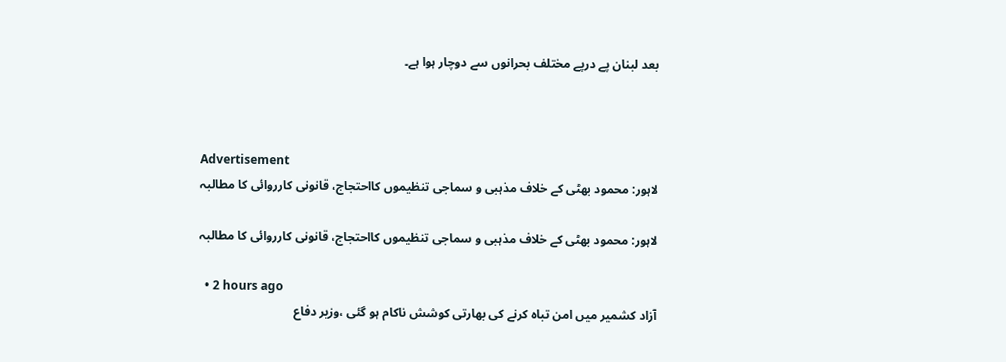بعد لبنان پے درپے مختلف بحرانوں سے دوچار ہوا ہے۔



Advertisement
لاہور: محمود بھٹی کے خلاف مذہبی و سماجی تنظیموں کااحتجاج، قانونی کارروائی کا مطالبہ

لاہور: محمود بھٹی کے خلاف مذہبی و سماجی تنظیموں کااحتجاج، قانونی کارروائی کا مطالبہ

  • 2 hours ago
آزاد کشمیر میں امن تباہ کرنے کی بھارتی کوشش ناکام ہو گئی ،وزیر دفاع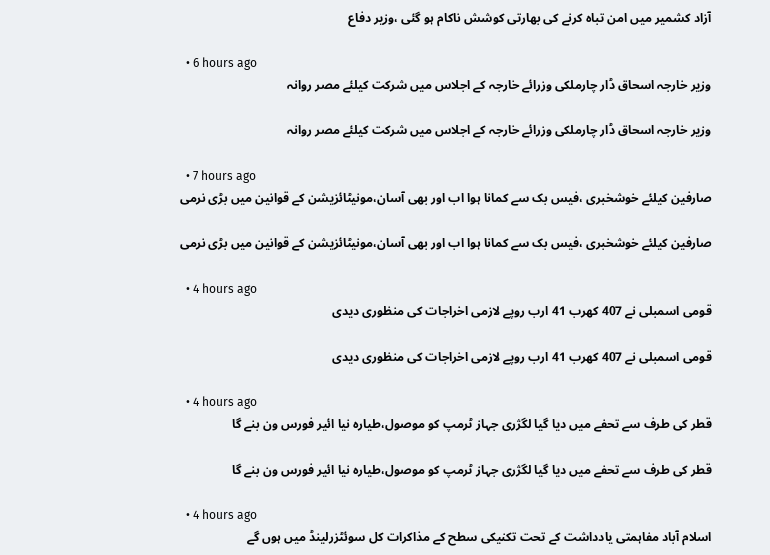آزاد کشمیر میں امن تباہ کرنے کی بھارتی کوشش ناکام ہو گئی ،وزیر دفاع

  • 6 hours ago
وزیر خارجہ اسحاق ڈار چارملکی وزرائے خارجہ کے اجلاس میں شرکت کیلئے مصر روانہ

وزیر خارجہ اسحاق ڈار چارملکی وزرائے خارجہ کے اجلاس میں شرکت کیلئے مصر روانہ

  • 7 hours ago
صارفین کیلئے خوشخبری ،فیس بک سے کمانا ہوا اب اور بھی آسان،مونیٹائزیشن کے قوانین میں بڑی نرمی

صارفین کیلئے خوشخبری ،فیس بک سے کمانا ہوا اب اور بھی آسان،مونیٹائزیشن کے قوانین میں بڑی نرمی

  • 4 hours ago
قومی اسمبلی نے 407 کھرب 41 ارب روپے لازمی اخراجات کی منظوری دیدی

قومی اسمبلی نے 407 کھرب 41 ارب روپے لازمی اخراجات کی منظوری دیدی

  • 4 hours ago
قطر کی طرف سے تحفے میں دیا گیا لگژری جہاز ٹرمپ کو موصول،طیارہ نیا ائیر فورس ون بنے گا

قطر کی طرف سے تحفے میں دیا گیا لگژری جہاز ٹرمپ کو موصول،طیارہ نیا ائیر فورس ون بنے گا

  • 4 hours ago
اسلام آباد مفاہمتی یادداشت کے تحت تکنیکی سطح کے مذاکرات کل سوئٹزرلینڈ میں ہوں گے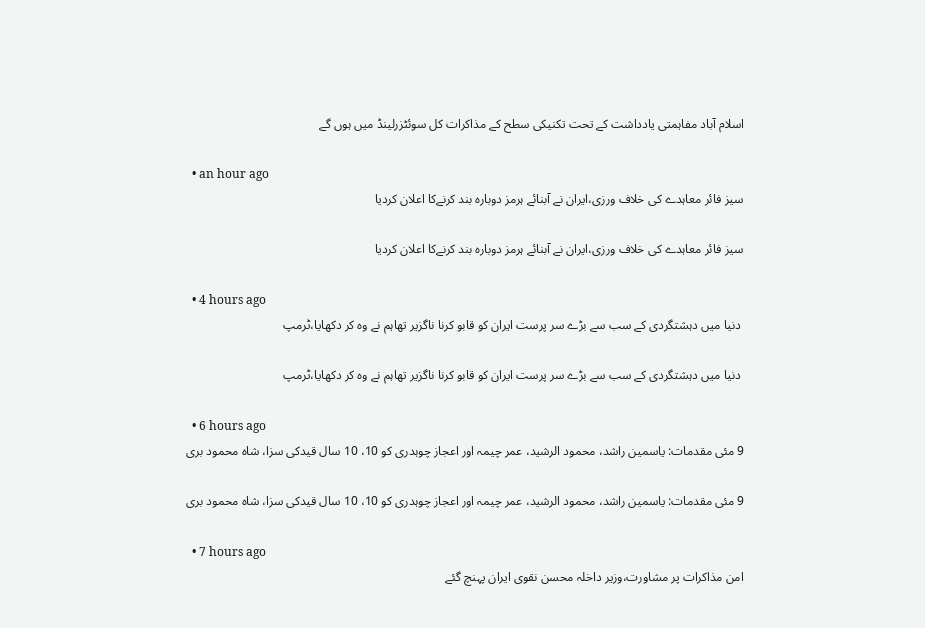اسلام آباد مفاہمتی یادداشت کے تحت تکنیکی سطح کے مذاکرات کل سوئٹزرلینڈ میں ہوں گے

  • an hour ago
سیز فائر معاہدے کی خلاف ورزی،ایران نے آبنائے ہرمز دوبارہ بند کرنےکا اعلان کردیا

سیز فائر معاہدے کی خلاف ورزی،ایران نے آبنائے ہرمز دوبارہ بند کرنےکا اعلان کردیا

  • 4 hours ago
 دنیا میں دہشتگردی کے سب سے بڑے سر پرست ایران کو قابو کرنا ناگزیر تھاہم نے وہ کر دکھایا،ٹرمپ

 دنیا میں دہشتگردی کے سب سے بڑے سر پرست ایران کو قابو کرنا ناگزیر تھاہم نے وہ کر دکھایا،ٹرمپ

  • 6 hours ago
9 مئی مقدمات: یاسمین راشد، محمود الرشید، عمر چیمہ اور اعجاز چوہدری کو 10، 10 سال قیدکی سزا، شاہ محمود بری

9 مئی مقدمات: یاسمین راشد، محمود الرشید، عمر چیمہ اور اعجاز چوہدری کو 10، 10 سال قیدکی سزا، شاہ محمود بری

  • 7 hours ago
امن مذاکرات پر مشاورت،وزیر داخلہ محسن نقوی ایران پہنچ گئے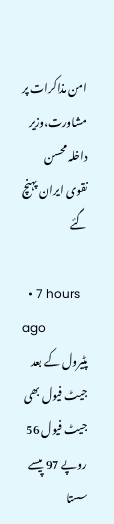امن مذاکرات پر مشاورت،وزیر داخلہ محسن نقوی ایران پہنچ گئے

  • 7 hours ago
پٹیرول کے بعد جیٹ فیول بھی جیٹ فیول 56 روپے 97 پیسے سستا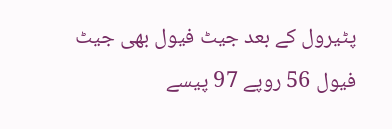پٹیرول کے بعد جیٹ فیول بھی جیٹ فیول 56 روپے 97 پیسے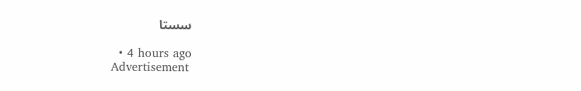سستا

  • 4 hours ago
Advertisement